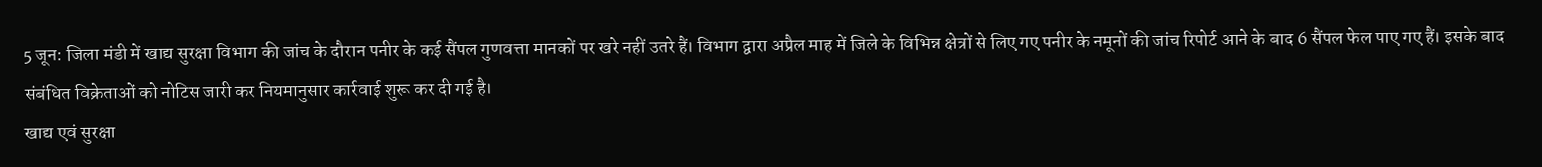5 जून: जिला मंडी में खाद्य सुरक्षा विभाग की जांच के दौरान पनीर के कई सैंपल गुणवत्ता मानकों पर खरे नहीं उतरे हैं। विभाग द्वारा अप्रैल माह में जिले के विभिन्न क्षेत्रों से लिए गए पनीर के नमूनों की जांच रिपोर्ट आने के बाद 6 सैंपल फेल पाए गए हैं। इसके बाद संबंधित विक्रेताओं को नोटिस जारी कर नियमानुसार कार्रवाई शुरू कर दी गई है।
खाद्य एवं सुरक्षा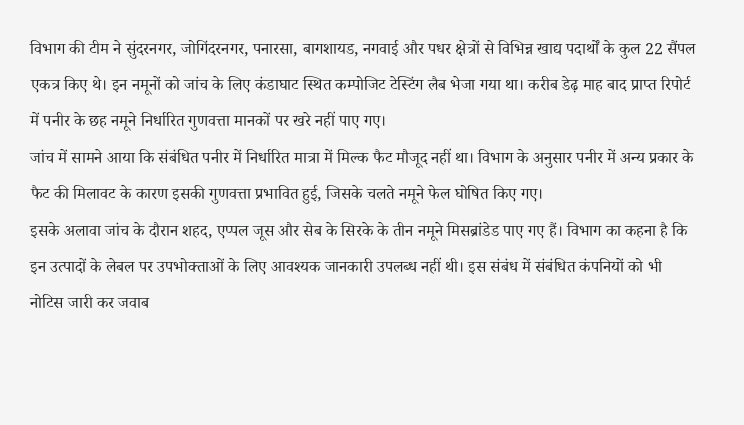विभाग की टीम ने सुंदरनगर, जोगिंदरनगर, पनारसा, बागशायड, नगवाई और पधर क्षेत्रों से विभिन्न खाद्य पदार्थों के कुल 22 सैंपल एकत्र किए थे। इन नमूनों को जांच के लिए कंडाघाट स्थित कम्पोजिट टेस्टिंग लैब भेजा गया था। करीब डेढ़ माह बाद प्राप्त रिपोर्ट में पनीर के छह नमूने निर्धारित गुणवत्ता मानकों पर खरे नहीं पाए गए।
जांच में सामने आया कि संबंधित पनीर में निर्धारित मात्रा में मिल्क फैट मौजूद नहीं था। विभाग के अनुसार पनीर में अन्य प्रकार के फैट की मिलावट के कारण इसकी गुणवत्ता प्रभावित हुई, जिसके चलते नमूने फेल घोषित किए गए।
इसके अलावा जांच के दौरान शहद, एप्पल जूस और सेब के सिरके के तीन नमूने मिसब्रांडेड पाए गए हैं। विभाग का कहना है कि इन उत्पादों के लेबल पर उपभोक्ताओं के लिए आवश्यक जानकारी उपलब्ध नहीं थी। इस संबंध में संबंधित कंपनियों को भी नोटिस जारी कर जवाब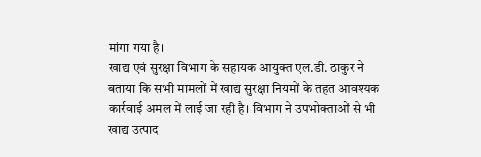मांगा गया है।
खाद्य एवं सुरक्षा विभाग के सहायक आयुक्त एल.डी. ठाकुर ने बताया कि सभी मामलों में खाद्य सुरक्षा नियमों के तहत आवश्यक कार्रवाई अमल में लाई जा रही है। विभाग ने उपभोक्ताओं से भी खाद्य उत्पाद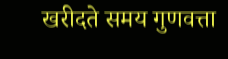खरीदते समय गुणवत्ता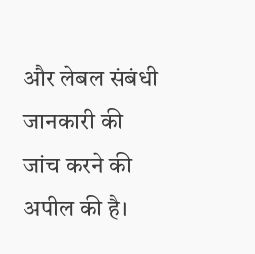और लेबल संबंधी जानकारी की जांच करने की अपील की है।